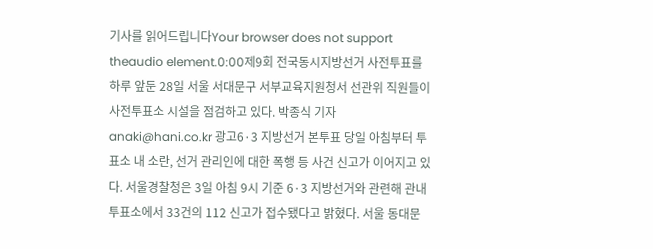기사를 읽어드립니다Your browser does not support theaudio element.0:00제9회 전국동시지방선거 사전투표를 하루 앞둔 28일 서울 서대문구 서부교육지원청서 선관위 직원들이 사전투표소 시설을 점검하고 있다. 박종식 기자 anaki@hani.co.kr 광고6·3 지방선거 본투표 당일 아침부터 투표소 내 소란, 선거 관리인에 대한 폭행 등 사건 신고가 이어지고 있다. 서울경찰청은 3일 아침 9시 기준 6·3 지방선거와 관련해 관내 투표소에서 33건의 112 신고가 접수됐다고 밝혔다. 서울 동대문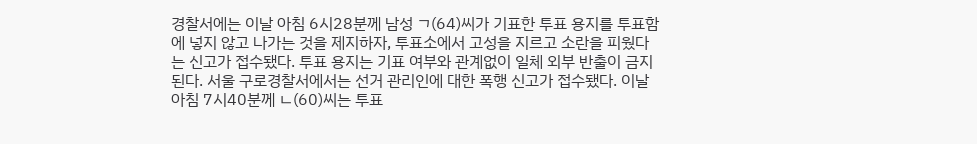경찰서에는 이날 아침 6시28분께 남성 ㄱ(64)씨가 기표한 투표 용지를 투표함에 넣지 않고 나가는 것을 제지하자, 투표소에서 고성을 지르고 소란을 피웠다는 신고가 접수됐다. 투표 용지는 기표 여부와 관계없이 일체 외부 반출이 금지된다. 서울 구로경찰서에서는 선거 관리인에 대한 폭행 신고가 접수됐다. 이날 아침 7시40분께 ㄴ(60)씨는 투표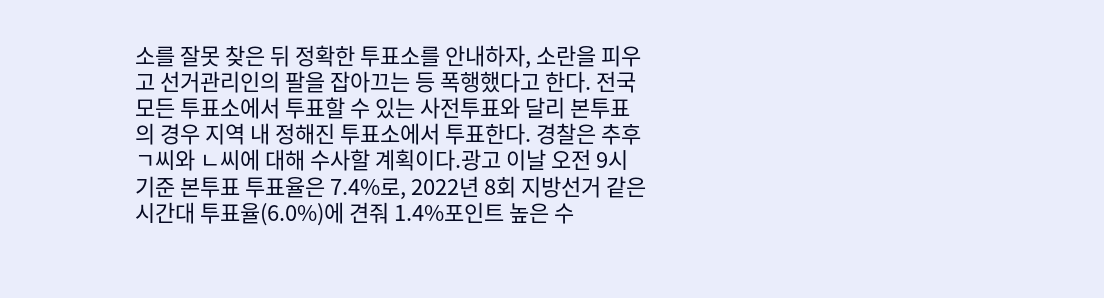소를 잘못 찾은 뒤 정확한 투표소를 안내하자, 소란을 피우고 선거관리인의 팔을 잡아끄는 등 폭행했다고 한다. 전국 모든 투표소에서 투표할 수 있는 사전투표와 달리 본투표의 경우 지역 내 정해진 투표소에서 투표한다. 경찰은 추후 ㄱ씨와 ㄴ씨에 대해 수사할 계획이다.광고 이날 오전 9시 기준 본투표 투표율은 7.4%로, 2022년 8회 지방선거 같은 시간대 투표율(6.0%)에 견줘 1.4%포인트 높은 수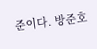준이다. 방준호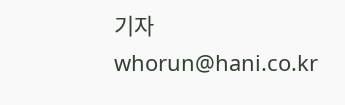기자 whorun@hani.co.kr